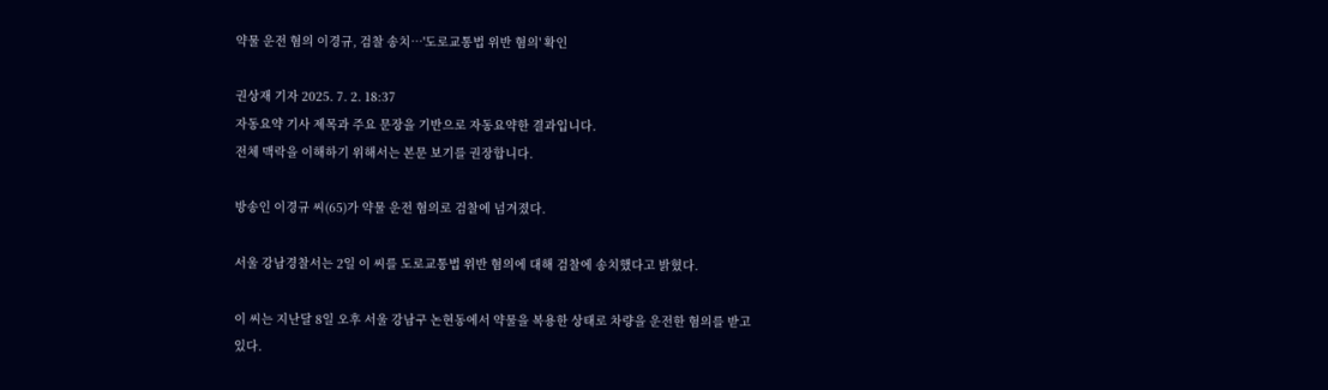약물 운전 혐의 이경규, 검찰 송치…'도로교통법 위반 혐의' 확인

권상재 기자 2025. 7. 2. 18:37
자동요약 기사 제목과 주요 문장을 기반으로 자동요약한 결과입니다.
전체 맥락을 이해하기 위해서는 본문 보기를 권장합니다.

방송인 이경규 씨(65)가 약물 운전 혐의로 검찰에 넘겨졌다.

서울 강남경찰서는 2일 이 씨를 도로교통법 위반 혐의에 대해 검찰에 송치했다고 밝혔다.

이 씨는 지난달 8일 오후 서울 강남구 논현동에서 약물을 복용한 상태로 차량을 운전한 혐의를 받고 있다.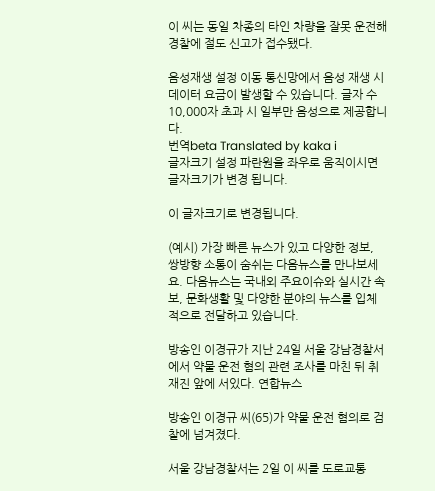이 씨는 동일 차종의 타인 차량을 잘못 운전해 경찰에 절도 신고가 접수됐다.

음성재생 설정 이동 통신망에서 음성 재생 시 데이터 요금이 발생할 수 있습니다. 글자 수 10,000자 초과 시 일부만 음성으로 제공합니다.
번역beta Translated by kaka i
글자크기 설정 파란원을 좌우로 움직이시면 글자크기가 변경 됩니다.

이 글자크기로 변경됩니다.

(예시) 가장 빠른 뉴스가 있고 다양한 정보, 쌍방향 소통이 숨쉬는 다음뉴스를 만나보세요. 다음뉴스는 국내외 주요이슈와 실시간 속보, 문화생활 및 다양한 분야의 뉴스를 입체적으로 전달하고 있습니다.

방송인 이경규가 지난 24일 서울 강남경찰서에서 약물 운전 혐의 관련 조사를 마친 뒤 취재진 앞에 서있다. 연합뉴스

방송인 이경규 씨(65)가 약물 운전 혐의로 검찰에 넘겨졌다.

서울 강남경찰서는 2일 이 씨를 도로교통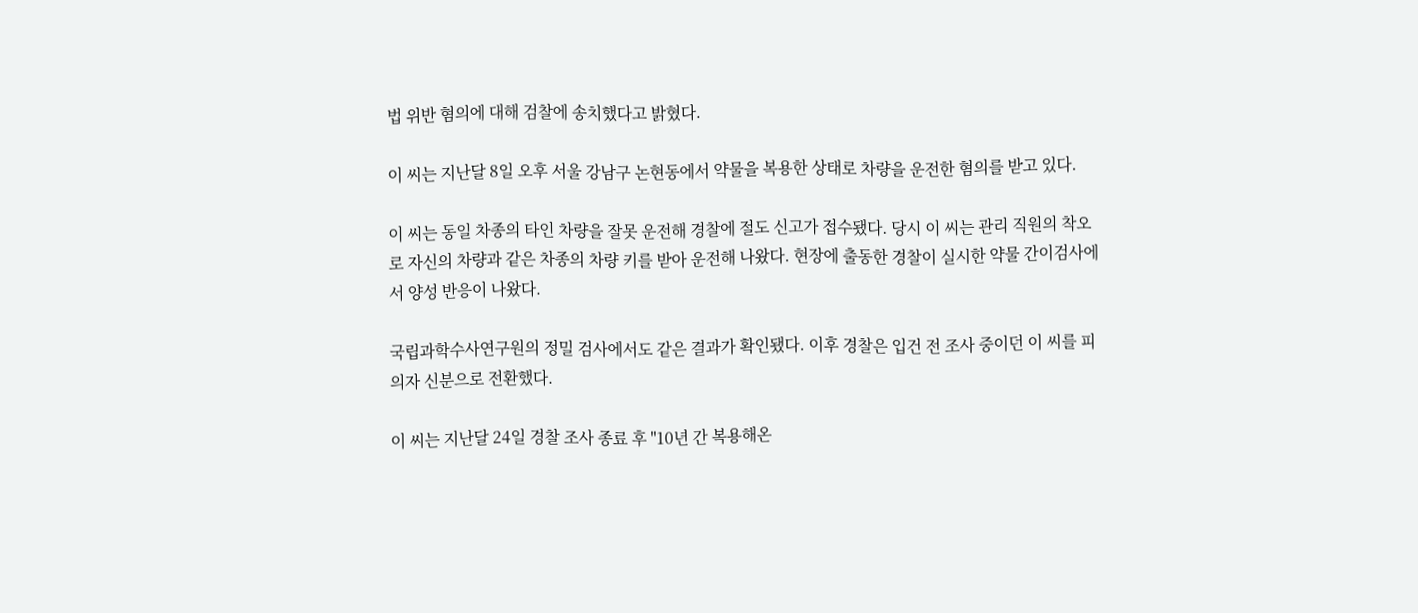법 위반 혐의에 대해 검찰에 송치했다고 밝혔다.

이 씨는 지난달 8일 오후 서울 강남구 논현동에서 약물을 복용한 상태로 차량을 운전한 혐의를 받고 있다.

이 씨는 동일 차종의 타인 차량을 잘못 운전해 경찰에 절도 신고가 접수됐다. 당시 이 씨는 관리 직원의 착오로 자신의 차량과 같은 차종의 차량 키를 받아 운전해 나왔다. 현장에 출동한 경찰이 실시한 약물 간이검사에서 양성 반응이 나왔다.

국립과학수사연구원의 정밀 검사에서도 같은 결과가 확인됐다. 이후 경찰은 입건 전 조사 중이던 이 씨를 피의자 신분으로 전환했다.

이 씨는 지난달 24일 경찰 조사 종료 후 "10년 간 복용해온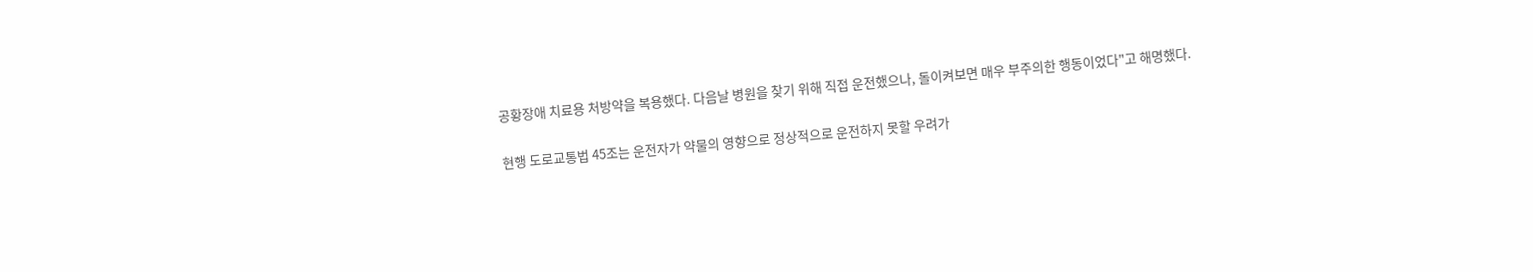공황장애 치료용 처방약을 복용했다. 다음날 병원을 찾기 위해 직접 운전했으나, 돌이켜보면 매우 부주의한 행동이었다"고 해명했다.

현행 도로교통법 45조는 운전자가 약물의 영향으로 정상적으로 운전하지 못할 우려가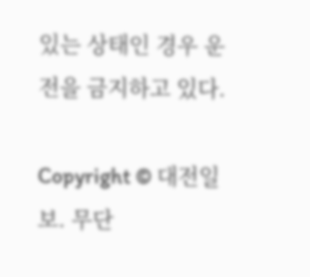있는 상태인 경우 운전을 금지하고 있다.

Copyright © 대전일보. 무단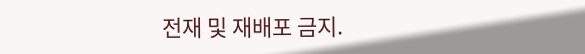전재 및 재배포 금지.